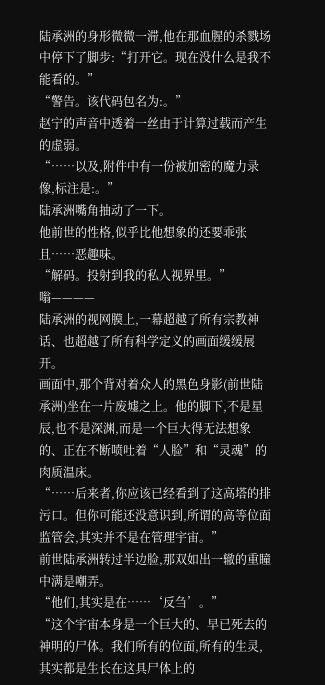陆承洲的身形微微一滞,他在那血腥的杀戮场中停下了脚步:“打开它。现在没什么是我不能看的。”
“警告。该代码包名为:。”
赵宁的声音中透着一丝由于计算过载而产生的虚弱。
“……以及,附件中有一份被加密的魔力录像,标注是:。”
陆承洲嘴角抽动了一下。
他前世的性格,似乎比他想象的还要乖张且……恶趣味。
“解码。投射到我的私人视界里。”
嗡————
陆承洲的视网膜上,一幕超越了所有宗教神话、也超越了所有科学定义的画面缓缓展开。
画面中,那个背对着众人的黑色身影(前世陆承洲)坐在一片废墟之上。他的脚下,不是星辰,也不是深渊,而是一个巨大得无法想象的、正在不断喷吐着“人脸”和“灵魂”的肉质温床。
“……后来者,你应该已经看到了这高塔的排污口。但你可能还没意识到,所谓的高等位面监管会,其实并不是在管理宇宙。”
前世陆承洲转过半边脸,那双如出一辙的重瞳中满是嘲弄。
“他们,其实是在……‘反刍’。”
“这个宇宙本身是一个巨大的、早已死去的神明的尸体。我们所有的位面,所有的生灵,其实都是生长在这具尸体上的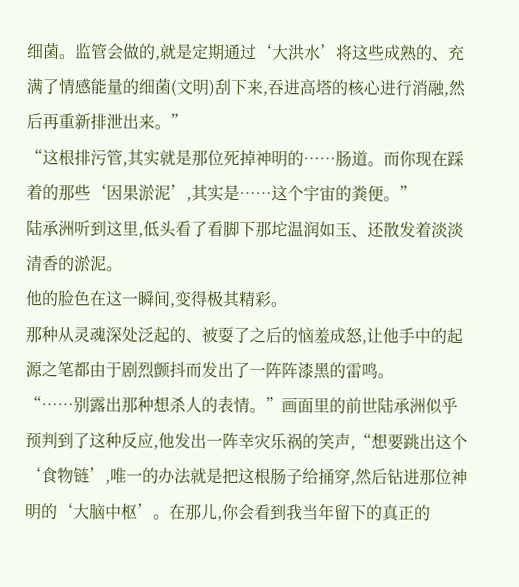细菌。监管会做的,就是定期通过‘大洪水’将这些成熟的、充满了情感能量的细菌(文明)刮下来,吞进高塔的核心进行消融,然后再重新排泄出来。”
“这根排污管,其实就是那位死掉神明的……肠道。而你现在踩着的那些‘因果淤泥’,其实是……这个宇宙的粪便。”
陆承洲听到这里,低头看了看脚下那坨温润如玉、还散发着淡淡清香的淤泥。
他的脸色在这一瞬间,变得极其精彩。
那种从灵魂深处泛起的、被耍了之后的恼羞成怒,让他手中的起源之笔都由于剧烈颤抖而发出了一阵阵漆黑的雷鸣。
“……别露出那种想杀人的表情。”画面里的前世陆承洲似乎预判到了这种反应,他发出一阵幸灾乐祸的笑声,“想要跳出这个‘食物链’,唯一的办法就是把这根肠子给捅穿,然后钻进那位神明的‘大脑中枢’。在那儿,你会看到我当年留下的真正的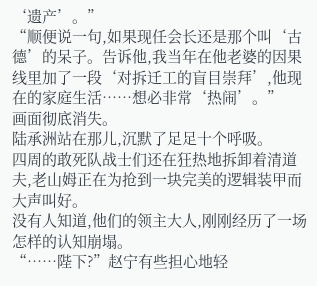‘遗产’。”
“顺便说一句,如果现任会长还是那个叫‘古德’的呆子。告诉他,我当年在他老婆的因果线里加了一段‘对拆迁工的盲目崇拜’,他现在的家庭生活……想必非常‘热闹’。”
画面彻底消失。
陆承洲站在那儿,沉默了足足十个呼吸。
四周的敢死队战士们还在狂热地拆卸着清道夫,老山姆正在为抢到一块完美的逻辑装甲而大声叫好。
没有人知道,他们的领主大人,刚刚经历了一场怎样的认知崩塌。
“……陛下?”赵宁有些担心地轻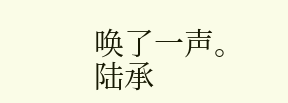唤了一声。
陆承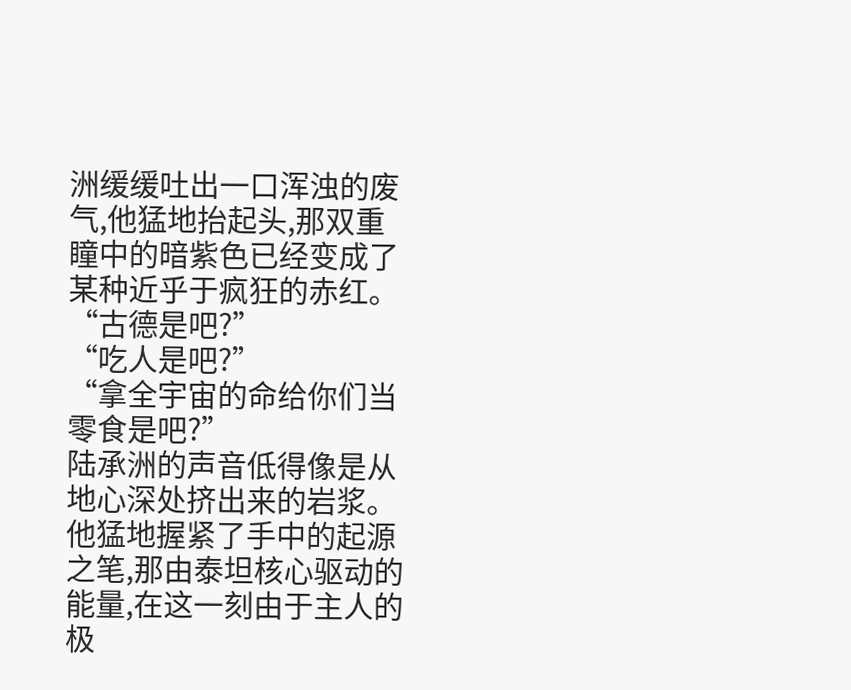洲缓缓吐出一口浑浊的废气,他猛地抬起头,那双重瞳中的暗紫色已经变成了某种近乎于疯狂的赤红。
“古德是吧?”
“吃人是吧?”
“拿全宇宙的命给你们当零食是吧?”
陆承洲的声音低得像是从地心深处挤出来的岩浆。
他猛地握紧了手中的起源之笔,那由泰坦核心驱动的能量,在这一刻由于主人的极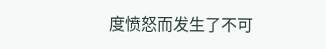度愤怒而发生了不可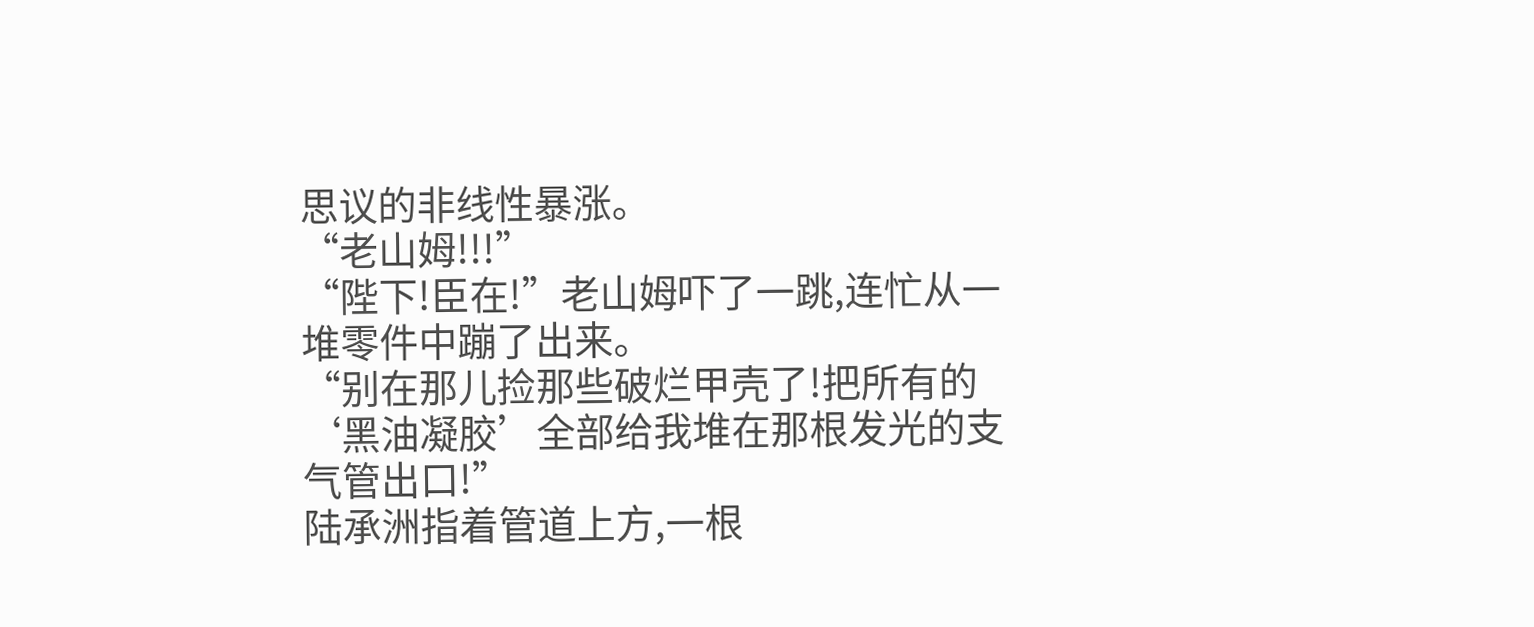思议的非线性暴涨。
“老山姆!!!”
“陛下!臣在!”老山姆吓了一跳,连忙从一堆零件中蹦了出来。
“别在那儿捡那些破烂甲壳了!把所有的‘黑油凝胶’全部给我堆在那根发光的支气管出口!”
陆承洲指着管道上方,一根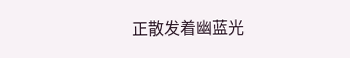正散发着幽蓝光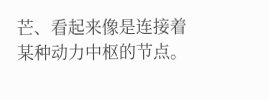芒、看起来像是连接着某种动力中枢的节点。